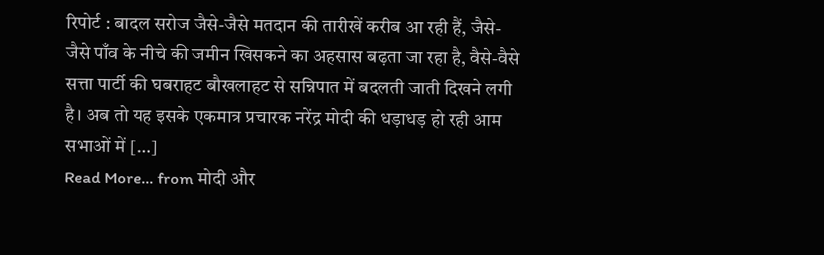रिपोर्ट : बादल सरोज जैसे-जैसे मतदान की तारीखें करीब आ रही हैं, जैसे-जैसे पाँव के नीचे की जमीन खिसकने का अहसास बढ़ता जा रहा है, वैसे-वैसे सत्ता पार्टी की घबराहट बौखलाहट से सन्निपात में बदलती जाती दिखने लगी है। अब तो यह इसके एकमात्र प्रचारक नरेंद्र मोदी की धड़ाधड़ हो रही आम सभाओं में […]
Read More… from मोदी और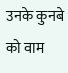उनके कुनबे को वाम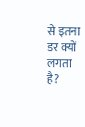से इतना डर क्यों लगता है?